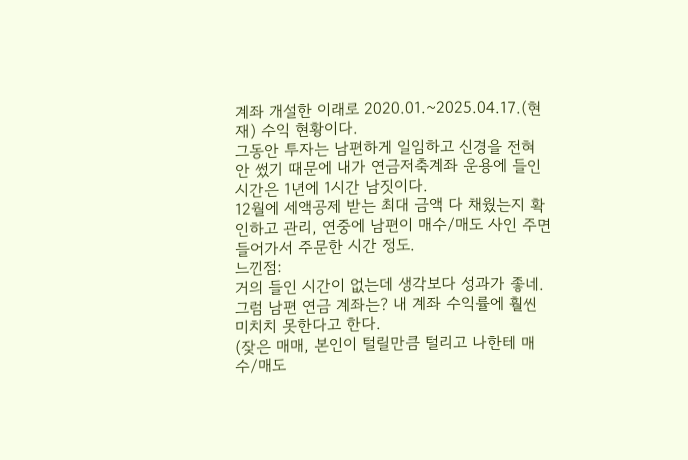계좌 개설한 이래로 2020.01.~2025.04.17.(현재) 수익 현황이다.
그동안 투자는 남편하게 일임하고 신경을 전혀 안 썼기 때문에 내가 연금저축계좌 운용에 들인 시간은 1년에 1시간 남짓이다.
12월에 세액공제 받는 최대 금액 다 채웠는지 확인하고 관리, 연중에 남편이 매수/매도 사인 주면 들어가서 주문한 시간 정도.
느낀점:
거의 들인 시간이 없는데 생각보다 성과가 좋네.
그럼 남편 연금 계좌는? 내 계좌 수익률에 훨씬 미치치 못한다고 한다.
(잦은 매매, 본인이 털릴만큼 털리고 나한테 매수/매도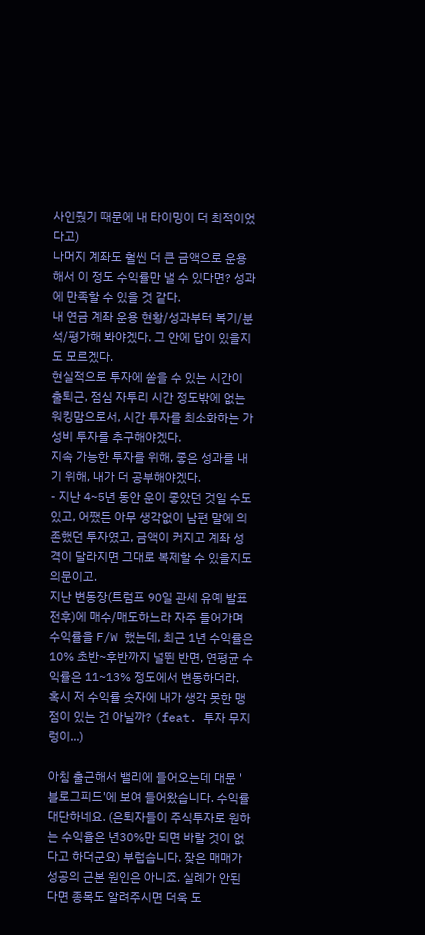사인줬기 때문에 내 타이밍이 더 최적이었다고)
나머지 계좌도 훨씬 더 큰 금액으로 운용해서 이 정도 수익률만 낼 수 있다면? 성과에 만족할 수 있을 것 같다.
내 연금 계좌 운용 현황/성과부터 복기/분석/평가해 봐야겠다. 그 안에 답이 있을지도 모르겠다.
현실적으로 투자에 쏟을 수 있는 시간이 출퇴근, 점심 자투리 시간 정도밖에 없는 워킹맘으로서, 시간 투자를 최소화하는 가성비 투자를 추구해야겠다.
지속 가능한 투자를 위해, 좋은 성과를 내기 위해, 내가 더 공부해야겠다.
- 지난 4~5년 동안 운이 좋았던 것일 수도 있고, 어쨌든 아무 생각없이 남편 말에 의존했던 투자였고, 금액이 커지고 계좌 성격이 달라지면 그대로 복제할 수 있을지도 의문이고.
지난 변동장(트럼프 90일 관세 유예 발표 전후)에 매수/매도하느라 자주 들어가며 수익률을 F/W 했는데, 최근 1년 수익률은 10% 초반~후반까지 널뛴 반면, 연평균 수익률은 11~13% 정도에서 변동하더라.
혹시 저 수익률 숫자에 내가 생각 못한 맹점이 있는 건 아닐까? (feat. 투자 무지렁이...)

아침 출근해서 밸리에 들어오는데 대문 '블로그피드'에 보여 들어왔습니다. 수익률 대단하네요. (은퇴자들이 주식투자로 원하는 수익율은 년30%만 되면 바랄 것이 없다고 하더군요) 부럽습니다. 잦은 매매가 성공의 근본 원인은 아니죠. 실례가 안된다면 종목도 알려주시면 더욱 도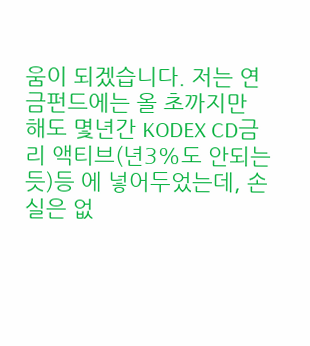움이 되겠습니다. 저는 연금펀드에는 올 초까지만 해도 몇년간 KODEX CD금리 액티브(년3%도 안되는듯)등 에 넣어두었는데, 손실은 없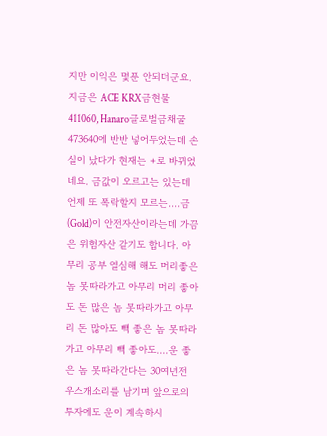지만 이익은 몇푼 안되더군요. 지금은 ACE KRX금현물 411060, Hanaro글로벌금채굴 473640에 반반 넣어두었는데 손실이 났다가 현재는 +로 바뀌었네요. 금값이 오르고는 있는데 언제 또 폭락할지 모르는....금(Gold)이 안전자산이라는데 가끔은 위험자산 같기도 합니다. 아무리 공부 열심해 해도 머리좋은 놈 못따라가고 아무리 머리 좋아도 돈 많은 놈 못따라가고 아무리 돈 많아도 빽 좋은 놈 못따라가고 아무리 빽 좋아도....운 좋은 놈 못따라간다는 30여년전 우스개소리를 남기며 앞으로의 투자에도 운이 계속하시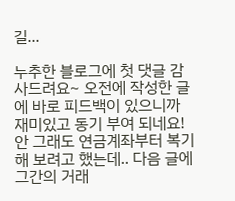길...

누추한 블로그에 첫 댓글 감사드려요~ 오전에 작성한 글에 바로 피드백이 있으니까 재미있고 동기 부여 되네요! 안 그래도 연금계좌부터 복기해 보려고 했는데.. 다음 글에 그간의 거래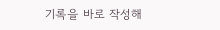기록을 바로 작성해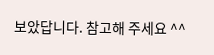보았답니다. 참고해 주세요 ^^